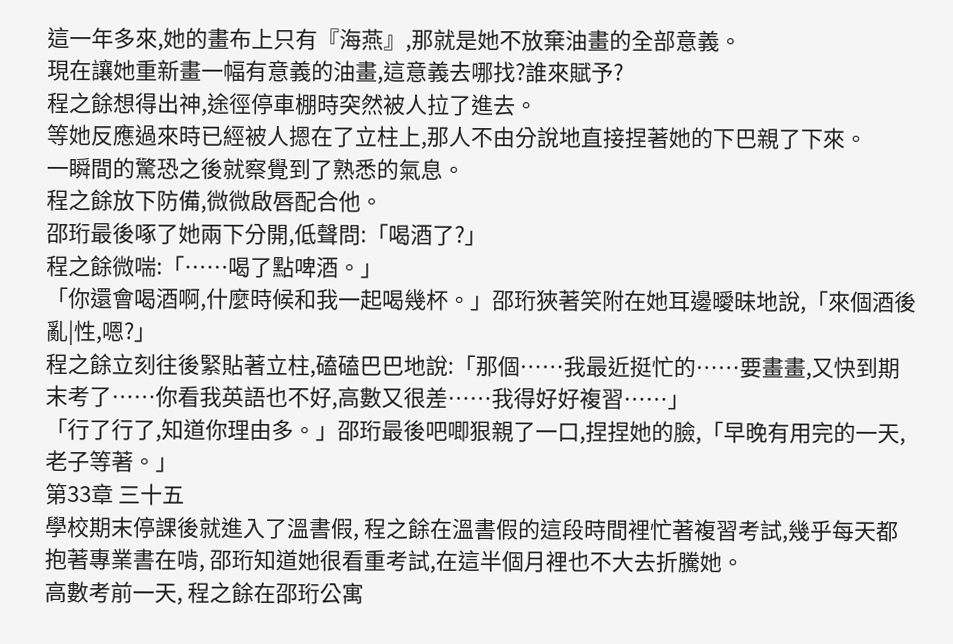這一年多來,她的畫布上只有『海燕』,那就是她不放棄油畫的全部意義。
現在讓她重新畫一幅有意義的油畫,這意義去哪找?誰來賦予?
程之餘想得出神,途徑停車棚時突然被人拉了進去。
等她反應過來時已經被人摁在了立柱上,那人不由分說地直接捏著她的下巴親了下來。
一瞬間的驚恐之後就察覺到了熟悉的氣息。
程之餘放下防備,微微啟唇配合他。
邵珩最後啄了她兩下分開,低聲問:「喝酒了?」
程之餘微喘:「……喝了點啤酒。」
「你還會喝酒啊,什麼時候和我一起喝幾杯。」邵珩狹著笑附在她耳邊曖昧地說,「來個酒後亂|性,嗯?」
程之餘立刻往後緊貼著立柱,磕磕巴巴地說:「那個……我最近挺忙的……要畫畫,又快到期末考了……你看我英語也不好,高數又很差……我得好好複習……」
「行了行了,知道你理由多。」邵珩最後吧唧狠親了一口,捏捏她的臉,「早晚有用完的一天,老子等著。」
第33章 三十五
學校期末停課後就進入了溫書假, 程之餘在溫書假的這段時間裡忙著複習考試,幾乎每天都抱著專業書在啃, 邵珩知道她很看重考試,在這半個月裡也不大去折騰她。
高數考前一天, 程之餘在邵珩公寓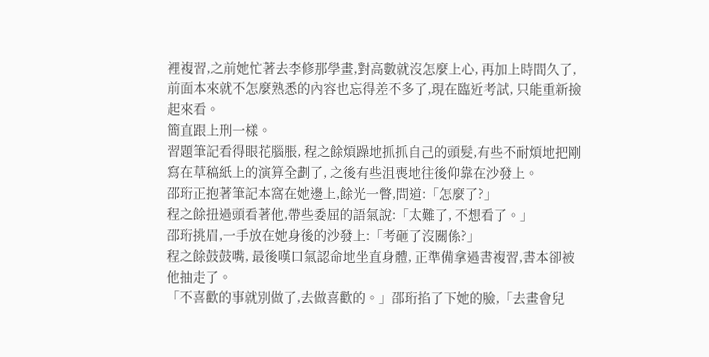裡複習,之前她忙著去李修那學畫,對高數就沒怎麼上心, 再加上時間久了,前面本來就不怎麼熟悉的內容也忘得差不多了,現在臨近考試, 只能重新撿起來看。
簡直跟上刑一樣。
習題筆記看得眼花腦脹, 程之餘煩躁地抓抓自己的頭髮,有些不耐煩地把剛寫在草稿紙上的演算全劃了, 之後有些沮喪地往後仰靠在沙發上。
邵珩正抱著筆記本窩在她邊上,餘光一瞥,問道:「怎麼了?」
程之餘扭過頭看著他,帶些委屈的語氣說:「太難了, 不想看了。」
邵珩挑眉,一手放在她身後的沙發上:「考砸了沒關係?」
程之餘鼓鼓嘴, 最後嘆口氣認命地坐直身體, 正準備拿過書複習,書本卻被他抽走了。
「不喜歡的事就別做了,去做喜歡的。」邵珩掐了下她的臉,「去畫會兒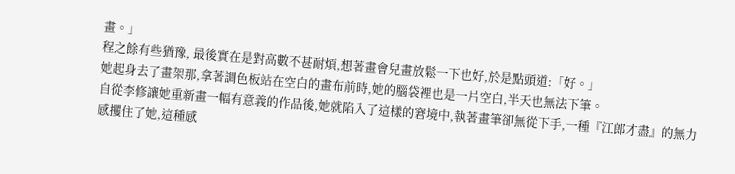畫。」
程之餘有些猶豫, 最後實在是對高數不甚耐煩,想著畫會兒畫放鬆一下也好,於是點頭道:「好。」
她起身去了畫架那,拿著調色板站在空白的畫布前時,她的腦袋裡也是一片空白,半天也無法下筆。
自從李修讓她重新畫一幅有意義的作品後,她就陷入了這樣的窘境中,執著畫筆卻無從下手,一種『江郎才盡』的無力感攫住了她,這種感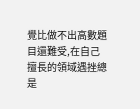覺比做不出高數題目還難受,在自己擅長的領域遇挫總是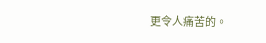更令人痛苦的。